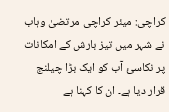کراچی: میئر کراچی مرتضیٰ وہاب نے شہر میں تیز بارش کے امکانات پر نکاسیٔ آب کو ایک بڑا چیلنج قرار دیا ہے۔ ان کا کہنا ہے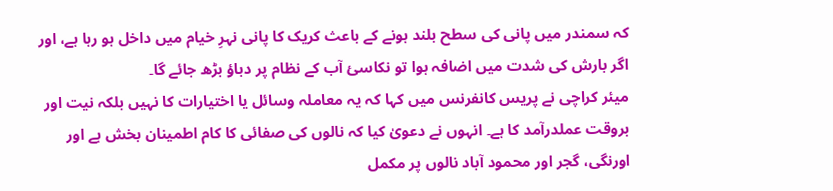کہ سمندر میں پانی کی سطح بلند ہونے کے باعث کریک کا پانی نہرِ خیام میں داخل ہو رہا ہے، اور اگر بارش کی شدت میں اضافہ ہوا تو نکاسیٔ آب کے نظام پر دباؤ بڑھ جائے گا۔
میئر کراچی نے پریس کانفرنس میں کہا کہ یہ معاملہ وسائل یا اختیارات کا نہیں بلکہ نیت اور بروقت عملدرآمد کا ہے۔ انہوں نے دعویٰ کیا کہ نالوں کی صفائی کا کام اطمینان بخش ہے اور اورنگی، گجر اور محمود آباد نالوں پر مکمل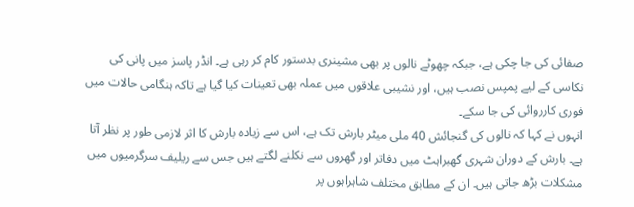صفائی کی جا چکی ہے، جبکہ چھوٹے نالوں پر بھی مشینری بدستور کام کر رہی ہے۔ انڈر پاسز میں پانی کی نکاسی کے لیے پمپس نصب ہیں، اور نشیبی علاقوں میں عملہ بھی تعینات کیا گیا ہے تاکہ ہنگامی حالات میں فوری کارروائی کی جا سکے۔
انہوں نے کہا کہ نالوں کی گنجائش 40 ملی میٹر بارش تک ہے، اس سے زیادہ بارش کا اثر لازمی طور پر نظر آتا ہے۔ بارش کے دوران شہری گھبراہٹ میں دفاتر اور گھروں سے نکلنے لگتے ہیں جس سے ریلیف سرگرمیوں میں مشکلات بڑھ جاتی ہیں۔ ان کے مطابق مختلف شاہراہوں پر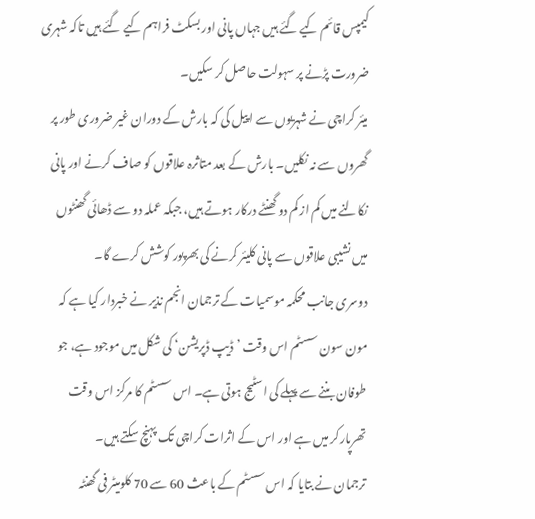کیمپس قائم کیے گئے ہیں جہاں پانی اور بسکٹ فراہم کیے گئے ہیں تاکہ شہری ضرورت پڑنے پر سہولت حاصل کر سکیں۔
میئر کراچی نے شہریوں سے اپیل کی کہ بارش کے دوران غیر ضروری طور پر گھروں سے نہ نکلیں۔ بارش کے بعد متاثرہ علاقوں کو صاف کرنے اور پانی نکالنے میں کم از کم دو گھنٹے درکار ہوتے ہیں، جبکہ عملہ دو سے ڈھائی گھنٹوں میں نشیبی علاقوں سے پانی کلیئر کرنے کی بھرپور کوشش کرے گا۔
دوسری جانب محکمہ موسمیات کے ترجمان انجم نذیر نے خبردار کیا ہے کہ مون سون سسٹم اس وقت ’ڈیپ ڈپریشن‘ کی شکل میں موجود ہے، جو طوفان بننے سے پہلے کی اسٹیج ہوتی ہے۔ اس سسٹم کا مرکز اس وقت تھرپارکر میں ہے اور اس کے اثرات کراچی تک پہنچ سکتے ہیں۔
ترجمان نے بتایا کہ اس سسٹم کے باعث 60 سے 70 کلومیٹر فی گھنٹہ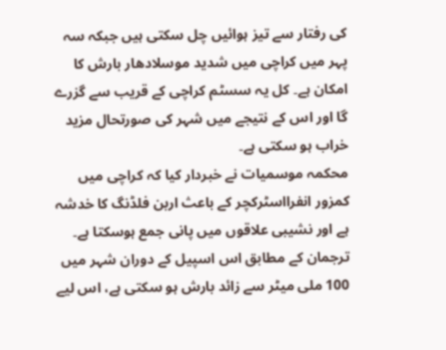کی رفتار سے تیز ہوائیں چل سکتی ہیں جبکہ سہ پہر میں کراچی میں شدید موسلادھار بارش کا امکان ہے۔ کل یہ سسٹم کراچی کے قریب سے گزرے گا اور اس کے نتیجے میں شہر کی صورتحال مزید خراب ہو سکتی ہے۔
محکمہ موسمیات نے خبردار کیا کہ کراچی میں کمزور انفرااسٹرکچر کے باعث اربن فلڈنگ کا خدشہ ہے اور نشیبی علاقوں میں پانی جمع ہوسکتا ہے۔ ترجمان کے مطابق اس اسپیل کے دوران شہر میں 100 ملی میٹر سے زائد بارش ہو سکتی ہے، اس لیے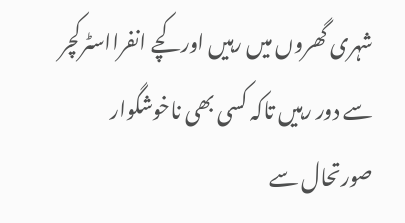شہری گھروں میں رہیں اور کچے انفرااسٹرکچر سے دور رہیں تاکہ کسی بھی ناخوشگوار صورتحال سے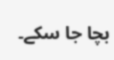بچا جا سکے۔